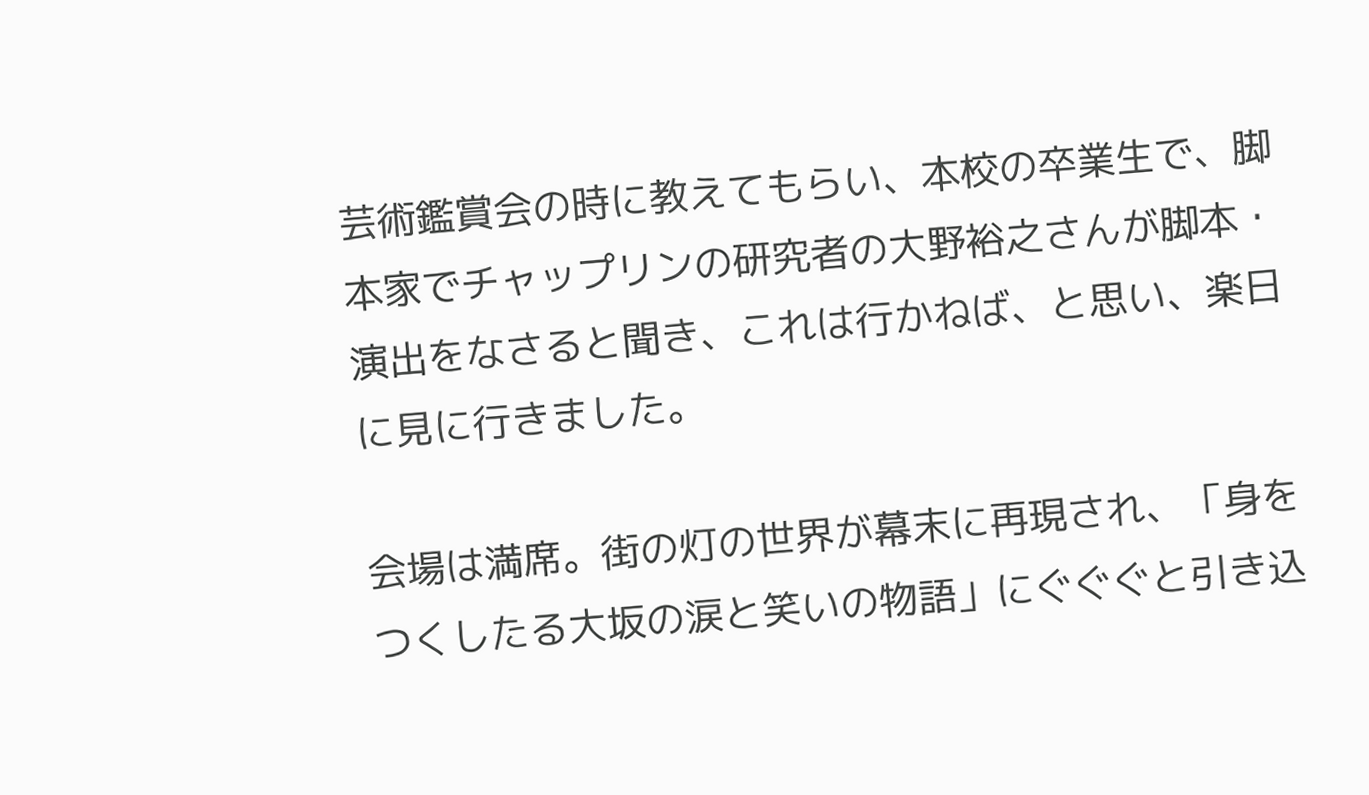芸術鑑賞会の時に教えてもらい、本校の卒業生で、脚本家でチャップリンの研究者の大野裕之さんが脚本・演出をなさると聞き、これは行かねば、と思い、楽日に見に行きました。

会場は満席。街の灯の世界が幕末に再現され、「身をつくしたる大坂の涙と笑いの物語」にぐぐぐと引き込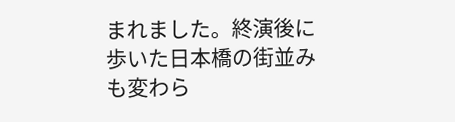まれました。終演後に歩いた日本橋の街並みも変わら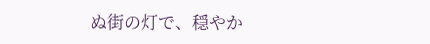ぬ街の灯で、穏やか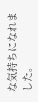な気持ちになれました。